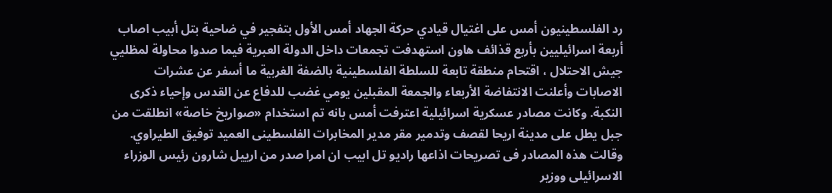رد الفلسطينيون أمس على اغتيال قيادي حركة الجهاد أمس الأول بتفجير في ضاحية بتل أبيب اصاب أربعة اسرائيليين بأربع قذائف هاون استهدفت تجمعات داخل الدولة العبرية فيما صدوا محاولة لمظليي جيش الاحتلال ، اقتحام منطقة تابعة للسلطة الفلسطينية بالضفة الغربية ما أسفر عن عشرات الاصابات وأعلنت الانتفاضة الأربعاء والجمعة المقبلين يومي غضب للدفاع عن القدس وإحياء ذكرى النكبة. وكانت مصادر عسكرية اسرائيلية اعترفت أمس بانه تم استخدام «صواريخ خاصة» انطلقت من جبل يطل على مدينة اريحا لقصف وتدمير مقر مدير المخابرات الفلسطينى العميد توفيق الطيراوي. وقالت هذه المصادر فى تصريحات اذاعها راديو تل ابيب ان امرا صدر من ارييل شارون رئيس الوزراء الاسرائيلى ووزير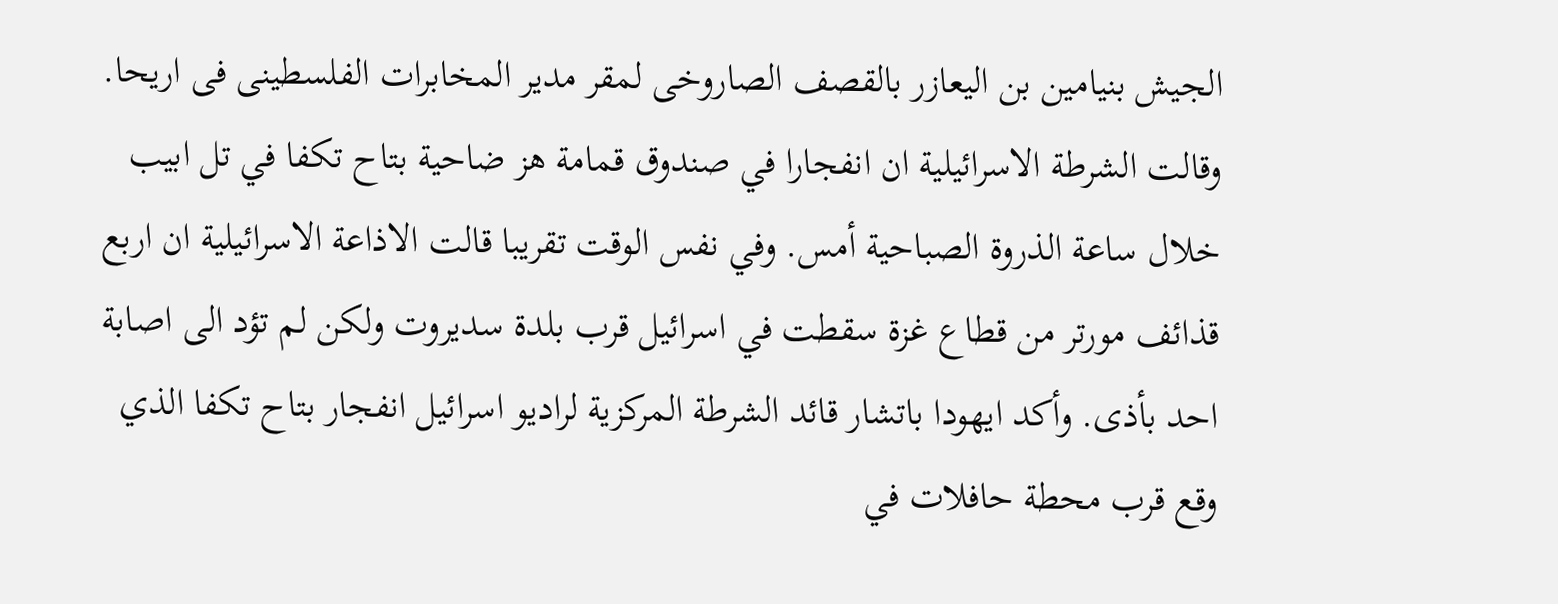الجيش بنيامين بن اليعازر بالقصف الصاروخى لمقر مدير المخابرات الفلسطينى فى اريحا. وقالت الشرطة الاسرائيلية ان انفجارا في صندوق قمامة هز ضاحية بتاح تكفا في تل ابيب خلال ساعة الذروة الصباحية أمس. وفي نفس الوقت تقريبا قالت الاذاعة الاسرائيلية ان اربع قذائف مورتر من قطاع غزة سقطت في اسرائيل قرب بلدة سديروت ولكن لم تؤد الى اصابة احد بأذى. وأكد ايهودا باتشار قائد الشرطة المركزية لراديو اسرائيل انفجار بتاح تكفا الذي وقع قرب محطة حافلات في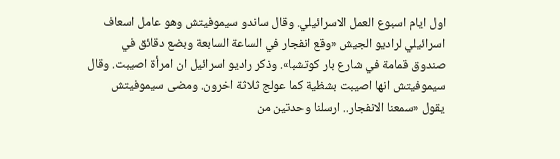اول ايام اسبوع العمل الاسرائيلي. وقال ساندو سيموفيتش وهو عامل اسعاف اسرائيلي لراديو الجيش «وقع انفجار في الساعة السابعة وبضع دقائق في صندوق قمامة في شارع بار كوتشبا». وذكر راديو اسرائيل ان امرأة اصيبت. وقال سيموفيتش انها اصيبت بشظية كما عولج ثلاثة اخرون. ومضى سيموفيتش يقول «سمعنا الانفجار.. ارسلنا وحدتين من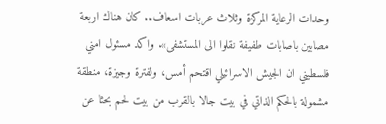وحدات الرعاية المركزة وثلاث عربات اسعاف.. كان هناك اربعة مصابين باصابات طفيفة نقلوا الى المستشفى». واكد مسئول امني فلسطيني ان الجيش الاسرائيلي اقتحم أمس، ولفترة وجيزة، منطقة مشمولة بالحكم الذاتي في بيت جالا بالقرب من بيت لحم بحثا عن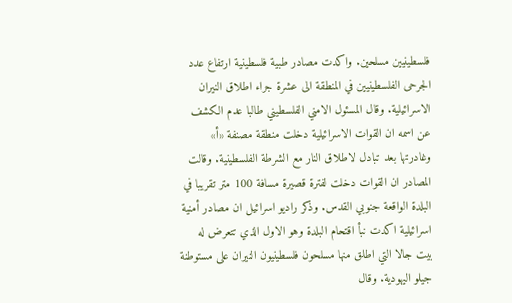فلسطينيين مسلحين. واكدت مصادر طبية فلسطينية ارتفاع عدد الجرحى الفلسطينيين في المنطقة الى عشرة جراء اطلاق النيران الاسرائيلية. وقال المسئول الامني الفلسطيني طالبا عدم الكشف عن اسمه ان القوات الاسرائيلية دخلت منطقة مصنفة «أ» وغادرتها بعد تبادل لاطلاق النار مع الشرطة الفلسطينية. وقالت المصادر ان القوات دخلت لفترة قصيرة مسافة 100 متر تقريبا في البلدة الواقعة جنوبي القدس. وذكر راديو اسرائيل ان مصادر أمنية اسرائيلية اكدت نبأ اقتحام البلدة وهو الاول الذي تتعرض له بيت جالا التي اطلق منها مسلحون فلسطينيون النيران على مستوطنة جيلو اليهودية. وقال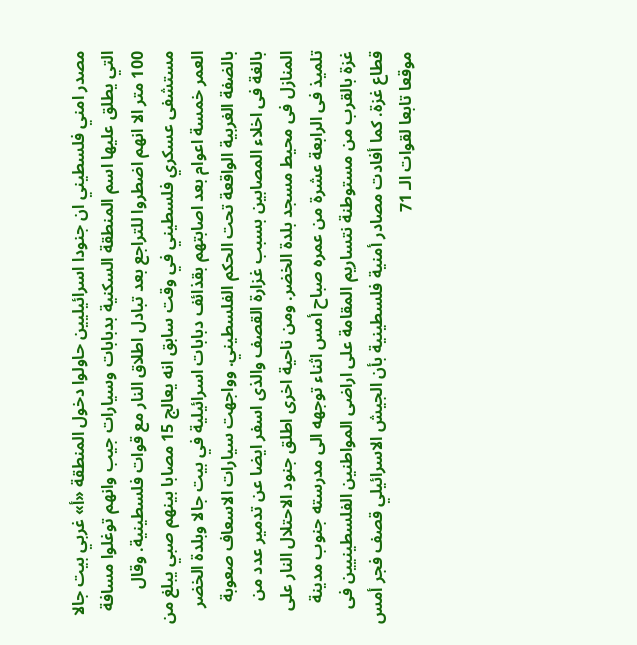مصدر امني فلسطيني ان جنودا اسرائيليين حاولوا دخول المنطقة «أ» غربي بيت جالا التي يطلق عليها اسم المنطقة السكنية بدبابات وسيارات جيب وانهم توغلوا مسافة 100 متر الا انهم اضطروا للتراجع بعد تبادل اطلاق النار مع قوات فلسطينية. وقال مستشفى عسكري فلسطيني في وقت سابق انه يعالج 15 مصابا بينهم صبي يبلغ من العمر خمسة اعوام بعد اصابتهم بقذائف دبابات اسرائيلية في بيت جالا وبلدة الخضر بالضفة الغربية الواقعة تحت الحكم الفلسطيني. وواجهت سيارات الاسعاف صعوبة بالغة فى اخلاء المصابين بسبب غزارة القصف والذى اسفر ايضا عن تدمير عدد من المنازل فى محيط مسجد بلدة الخضر. ومن ناحية اخرى اطلق جنود الاحتلال النار على تلميذ فى الرابعة عشرة من عمره صباح أمس اثناء توجهه الى مدرسته جنوب مدينة غزة بالقرب من مستوطنة نتساريم المقامة على اراضى المواطنين الفلسطينيين فى قطاع غزة. كما أفادت مصادر أمنية فلسطينية بأن الجيش الاسرائيلي قصف فجر أمس موقعا تابعا لقوات الـ 71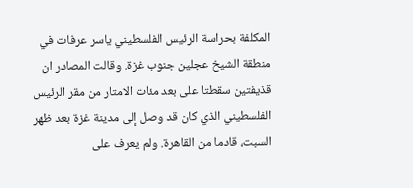المكلفة بحراسة الرئيس الفلسطيني ياسر عرفات في منطقة الشيخ عجلين جنوب غزة. وقالت المصادر ان قذيفتين سقطتا على بعد مئات الامتار من مقر الرئيس الفلسطيني الذي كان قد وصل إلى مدينة غزة بعد ظهر السبت، قادما من القاهرة. ولم يعرف على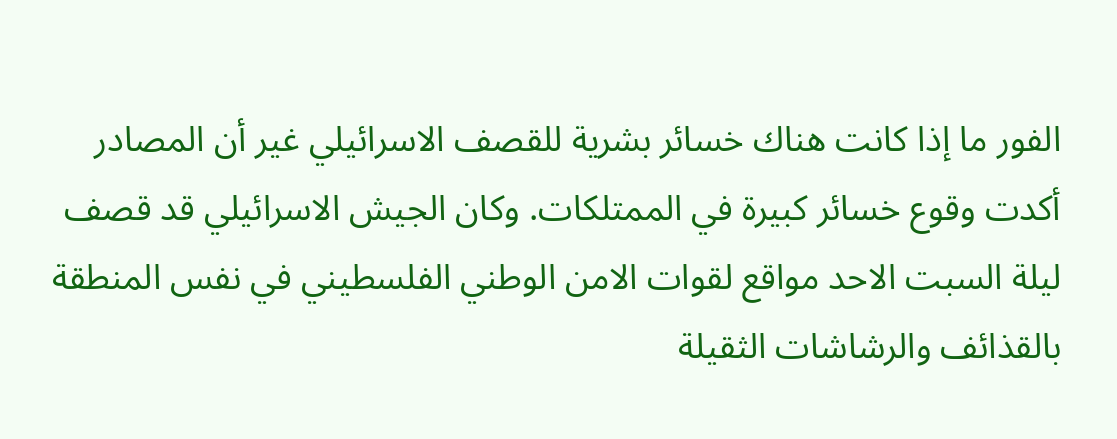الفور ما إذا كانت هناك خسائر بشرية للقصف الاسرائيلي غير أن المصادر أكدت وقوع خسائر كبيرة في الممتلكات. وكان الجيش الاسرائيلي قد قصف ليلة السبت الاحد مواقع لقوات الامن الوطني الفلسطيني في نفس المنطقة بالقذائف والرشاشات الثقيلة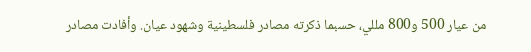من عيار 500 و800 مللي، حسبما ذكرته مصادر فلسطينية وشهود عيان. وأفادت مصادر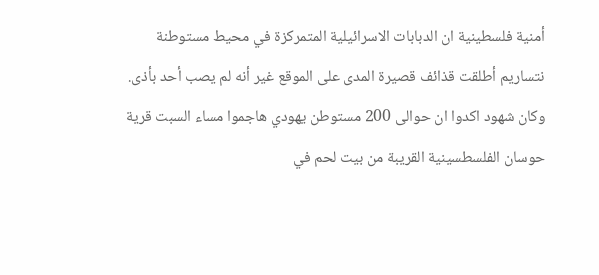أمنية فلسطينية ان الدبابات الاسرائيلية المتمركزة في محيط مستوطنة نتساريم أطلقت قذائف قصيرة المدى على الموقع غير أنه لم يصب أحد بأذى. وكان شهود اكدوا ان حوالى 200 مستوطن يهودي هاجموا مساء السبت قرية حوسان الفلسطسينية القريبة من بيت لحم في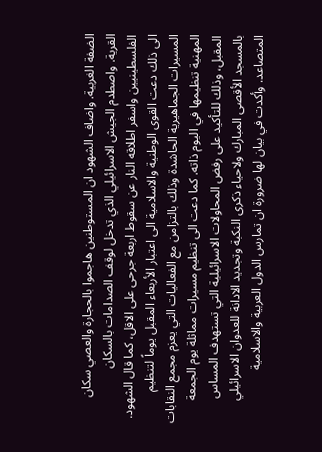الضفة الغربية. واضاف الشهود ان المستوطنين هاجموا بالحجارة والعصي سكان القرية. واصطدم الجيش الاسرائيلي الذي تدخل لوقف الصدامات بالسكان الفلسطينيين واسفر اطلاقه النار عن سقوط اربعة جرحى على الاقل، كما قال الشهود. الى ذلك دعت القوى الوطنية والاسلامية الى اعتبار الأربعاء المقبل يوماً لتنظيم المسيرات الجماهيرية الحاشدة وذلك بالتزامن مع الفعاليات التي يعزم مجمع النقابات المهنية تنظيمها في اليوم ذاته. كما دعت الى تنظيم مسيرات مماثلة يوم الجمعة المقبل، وذلك للتأكيد على رفض المحاولات الاسرائيلية التي تستهدف المساس بالمسجد الأقصى المبارك ولاحياء ذكرى النكبة وتجديد الادانة للعدوان الاسرائيلي المتصاعد. وأكدت في بيان لها ضرورة ان تمارس الدول العربية والاسلامية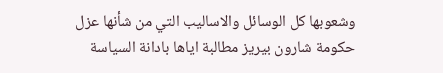وشعوبها كل الوسائل والاساليب التي من شأنها عزل حكومة شارون بيريز مطالبة اياها بادانة السياسة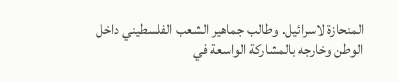المنحازة لاسرائيل. وطالب جماهير الشعب الفلسطيني داخل الوطن وخارجه بالمشاركة الواسعة في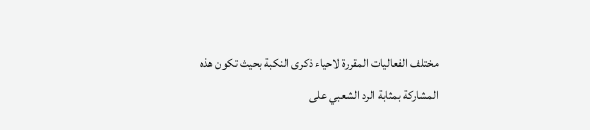مختلف الفعاليات المقررة لاحياء ذكرى النكبة بحيث تكون هذه المشاركة بمثابة الرد الشعبي على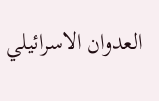العدوان الاسرائيلي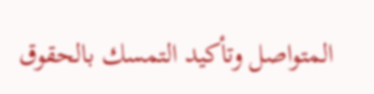المتواصل وتأكيد التمسك بالحقوق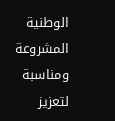الوطنية المشروعة ومناسبة لتعزيز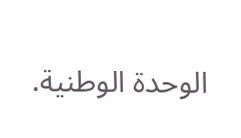الوحدة الوطنية.